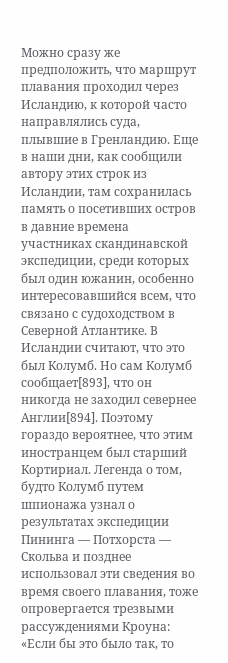Можно сразу же предположить, что маршрут плавания проходил через Исландию, к которой часто направлялись суда, плывшие в Гренландию. Еще в наши дни, как сообщили автору этих строк из Исландии, там сохранилась память о посетивших остров в давние времена участниках скандинавской экспедиции, среди которых был один южанин, особенно интересовавшийся всем, что связано с судоходством в Северной Атлантике. В Исландии считают, что это был Колумб. Но сам Колумб сообщает[893], что он никогда не заходил севернее Англии[894]. Поэтому гораздо вероятнее, что этим иностранцем был старший Кортириал. Легенда о том, будто Колумб путем шпионажа узнал о результатах экспедиции Пининга — Потхорста — Скольва и позднее использовал эти сведения во время своего плавания, тоже опровергается трезвыми рассуждениями Кроуна: «Если бы это было так, то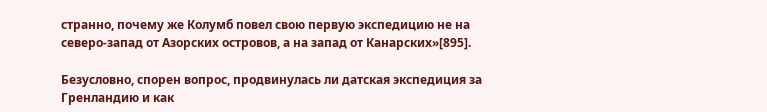странно, почему же Колумб повел свою первую экспедицию не на северо-запад от Азорских островов, а на запад от Канарских»[895].

Безусловно, спорен вопрос, продвинулась ли датская экспедиция за Гренландию и как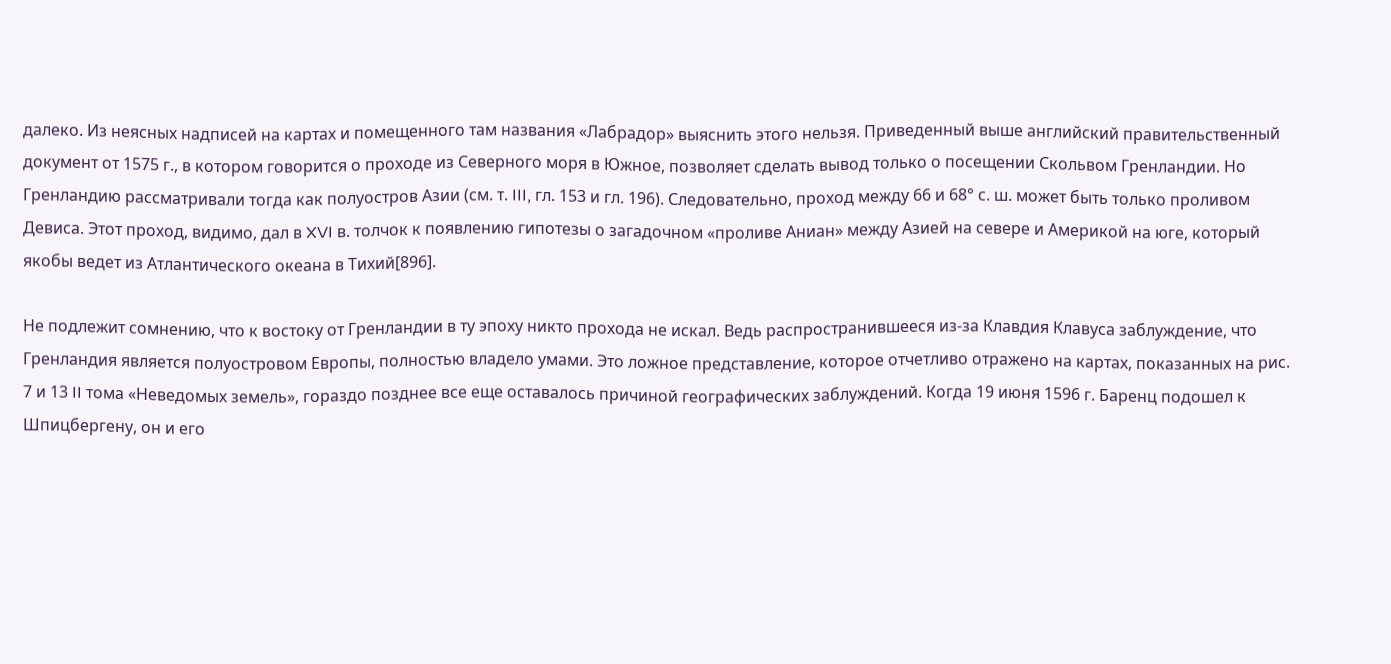далеко. Из неясных надписей на картах и помещенного там названия «Лабрадор» выяснить этого нельзя. Приведенный выше английский правительственный документ от 1575 г., в котором говорится о проходе из Северного моря в Южное, позволяет сделать вывод только о посещении Скольвом Гренландии. Но Гренландию рассматривали тогда как полуостров Азии (см. т. III, гл. 153 и гл. 196). Следовательно, проход между 66 и 68° с. ш. может быть только проливом Девиса. Этот проход, видимо, дал в XVI в. толчок к появлению гипотезы о загадочном «проливе Аниан» между Азией на севере и Америкой на юге, который якобы ведет из Атлантического океана в Тихий[896].

Не подлежит сомнению, что к востоку от Гренландии в ту эпоху никто прохода не искал. Ведь распространившееся из-за Клавдия Клавуса заблуждение, что Гренландия является полуостровом Европы, полностью владело умами. Это ложное представление, которое отчетливо отражено на картах, показанных на рис. 7 и 13 II тома «Неведомых земель», гораздо позднее все еще оставалось причиной географических заблуждений. Когда 19 июня 1596 г. Баренц подошел к Шпицбергену, он и его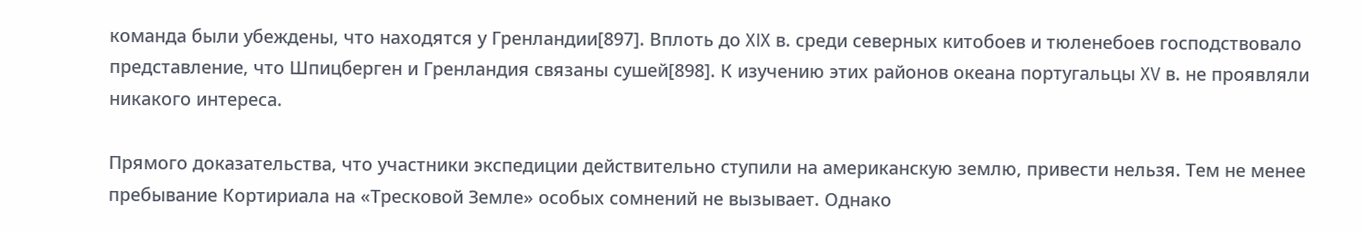команда были убеждены, что находятся у Гренландии[897]. Вплоть до XIX в. среди северных китобоев и тюленебоев господствовало представление, что Шпицберген и Гренландия связаны сушей[898]. К изучению этих районов океана португальцы XV в. не проявляли никакого интереса.

Прямого доказательства, что участники экспедиции действительно ступили на американскую землю, привести нельзя. Тем не менее пребывание Кортириала на «Тресковой Земле» особых сомнений не вызывает. Однако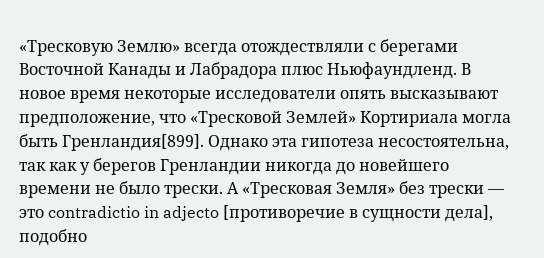«Тресковую Землю» всегда отождествляли с берегами Восточной Канады и Лабрадора плюс Ньюфаундленд. В новое время некоторые исследователи опять высказывают предположение, что «Тресковой Землей» Кортириала могла быть Гренландия[899]. Однако эта гипотеза несостоятельна, так как у берегов Гренландии никогда до новейшего времени не было трески. А «Тресковая Земля» без трески — это contradictio in adjecto [противоречие в сущности дела], подобно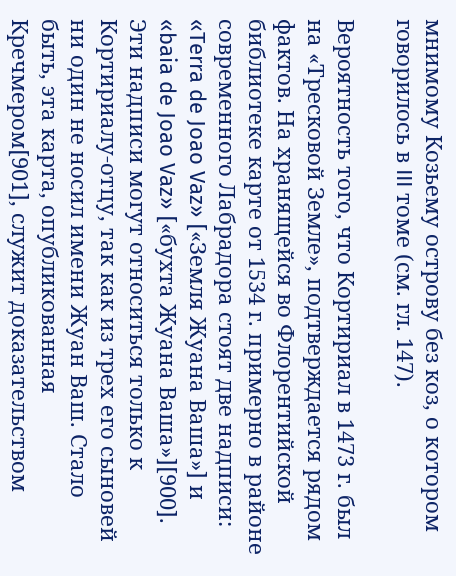мнимому Козьему острову без коз, о котором говорилось в III томе (см. гл. 147).

Вероятность того, что Кортириал в 1473 г. был на «Тресковой Земле», подтверждается рядом фактов. На хранящейся во Флорентийской библиотеке карте от 1534 г. примерно в районе современного Лабрадора стоят две надписи: «Terra de Joao Vaz» [«Земля Жуана Ваша»] и «baia de Joao Vaz» [«бухта Жуана Ваша»][900]. Эти надписи могут относиться только к Кортириалу-отцу, так как из трех его сыновей ни один не носил имени Жуан Ваш. Стало быть, эта карта, опубликованная Кречмером[901], служит доказательством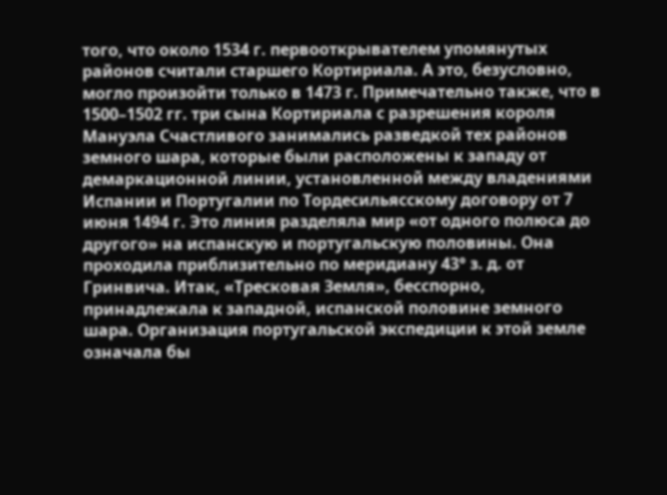того, что около 1534 г. первооткрывателем упомянутых районов считали старшего Кортириала. А это, безусловно, могло произойти только в 1473 г. Примечательно также, что в 1500–1502 гг. три сына Кортириала с разрешения короля Мануэла Счастливого занимались разведкой тех районов земного шара, которые были расположены к западу от демаркационной линии, установленной между владениями Испании и Португалии по Тордесильясскому договору от 7 июня 1494 г. Это линия разделяла мир «от одного полюса до другого» на испанскую и португальскую половины. Она проходила приблизительно по меридиану 43° з. д. от Гринвича. Итак, «Тресковая Земля», бесспорно, принадлежала к западной, испанской половине земного шара. Организация португальской экспедиции к этой земле означала бы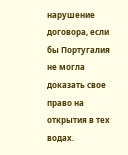нарушение договора, если бы Португалия не могла доказать свое право на открытия в тех водах.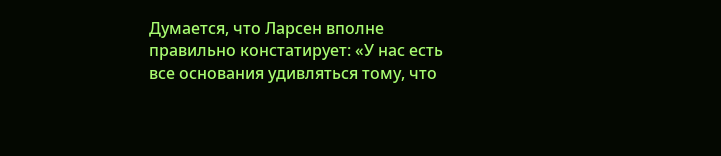Думается, что Ларсен вполне правильно констатирует: «У нас есть все основания удивляться тому, что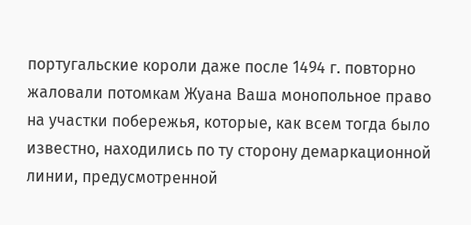португальские короли даже после 1494 г. повторно жаловали потомкам Жуана Ваша монопольное право на участки побережья, которые, как всем тогда было известно, находились по ту сторону демаркационной линии, предусмотренной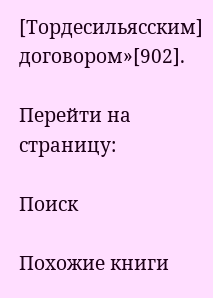[Тордесильясским] договором»[902].

Перейти на страницу:

Поиск

Похожие книги